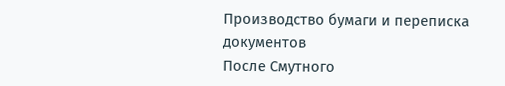Производство бумаги и переписка документов
После Смутного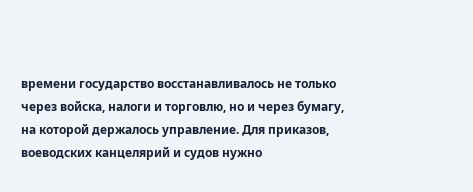времени государство восстанавливалось не только через войска, налоги и торговлю, но и через бумагу, на которой держалось управление. Для приказов, воеводских канцелярий и судов нужно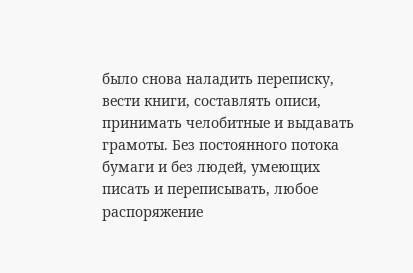было снова наладить переписку, вести книги, составлять описи, принимать челобитные и выдавать грамоты. Без постоянного потока бумаги и без людей, умеющих писать и переписывать, любое распоряжение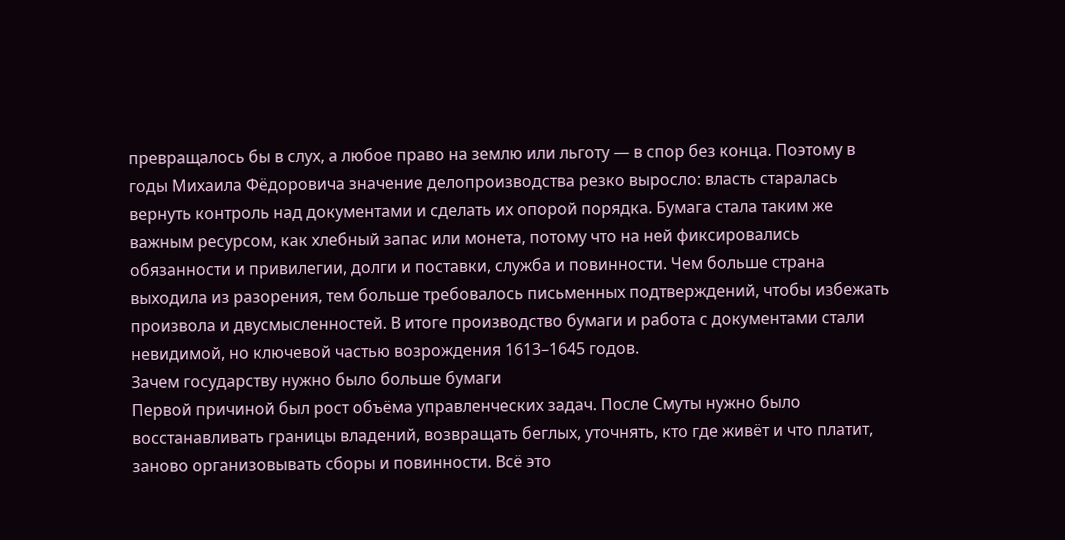превращалось бы в слух, а любое право на землю или льготу — в спор без конца. Поэтому в годы Михаила Фёдоровича значение делопроизводства резко выросло: власть старалась вернуть контроль над документами и сделать их опорой порядка. Бумага стала таким же важным ресурсом, как хлебный запас или монета, потому что на ней фиксировались обязанности и привилегии, долги и поставки, служба и повинности. Чем больше страна выходила из разорения, тем больше требовалось письменных подтверждений, чтобы избежать произвола и двусмысленностей. В итоге производство бумаги и работа с документами стали невидимой, но ключевой частью возрождения 1613–1645 годов.
Зачем государству нужно было больше бумаги
Первой причиной был рост объёма управленческих задач. После Смуты нужно было восстанавливать границы владений, возвращать беглых, уточнять, кто где живёт и что платит, заново организовывать сборы и повинности. Всё это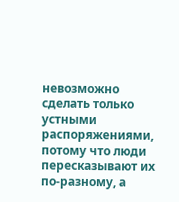невозможно сделать только устными распоряжениями, потому что люди пересказывают их по-разному, а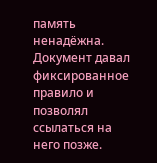память ненадёжна. Документ давал фиксированное правило и позволял ссылаться на него позже.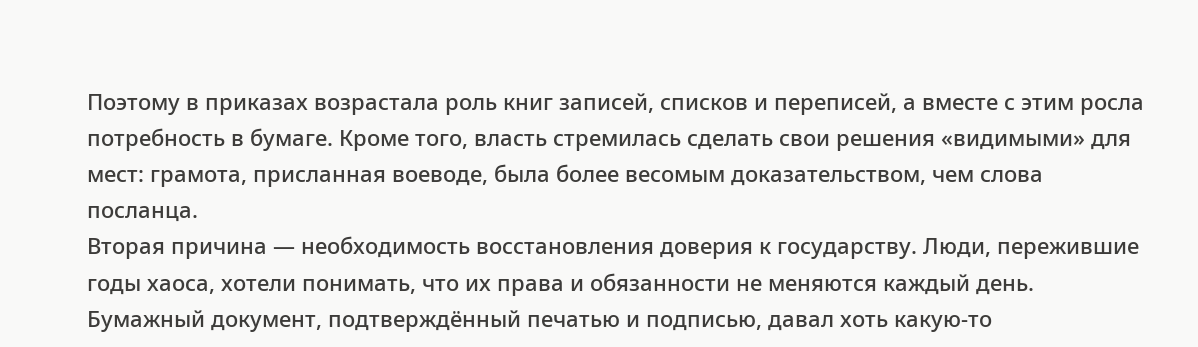Поэтому в приказах возрастала роль книг записей, списков и переписей, а вместе с этим росла потребность в бумаге. Кроме того, власть стремилась сделать свои решения «видимыми» для мест: грамота, присланная воеводе, была более весомым доказательством, чем слова посланца.
Вторая причина — необходимость восстановления доверия к государству. Люди, пережившие годы хаоса, хотели понимать, что их права и обязанности не меняются каждый день. Бумажный документ, подтверждённый печатью и подписью, давал хоть какую-то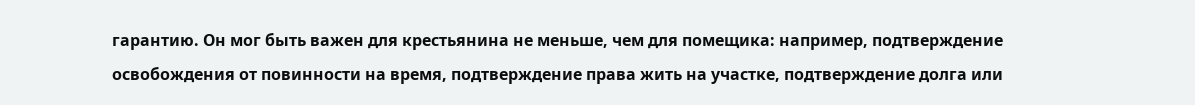гарантию. Он мог быть важен для крестьянина не меньше, чем для помещика: например, подтверждение освобождения от повинности на время, подтверждение права жить на участке, подтверждение долга или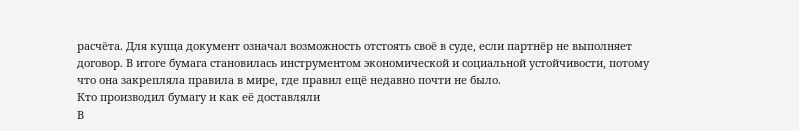расчёта. Для купца документ означал возможность отстоять своё в суде, если партнёр не выполняет договор. В итоге бумага становилась инструментом экономической и социальной устойчивости, потому что она закрепляла правила в мире, где правил ещё недавно почти не было.
Кто производил бумагу и как её доставляли
В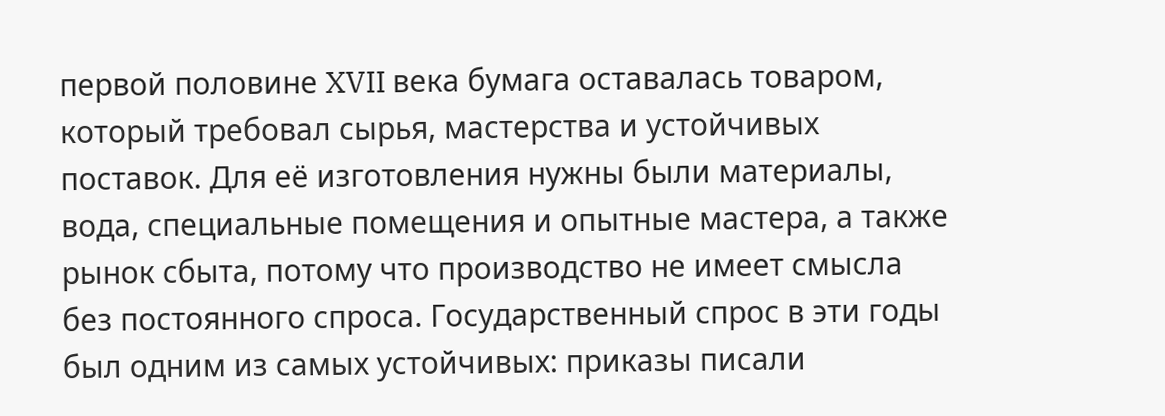первой половине XVII века бумага оставалась товаром, который требовал сырья, мастерства и устойчивых поставок. Для её изготовления нужны были материалы, вода, специальные помещения и опытные мастера, а также рынок сбыта, потому что производство не имеет смысла без постоянного спроса. Государственный спрос в эти годы был одним из самых устойчивых: приказы писали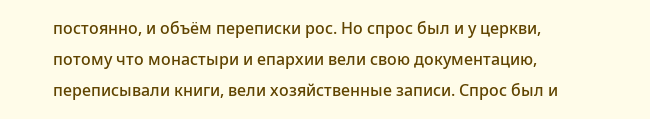постоянно, и объём переписки рос. Но спрос был и у церкви, потому что монастыри и епархии вели свою документацию, переписывали книги, вели хозяйственные записи. Спрос был и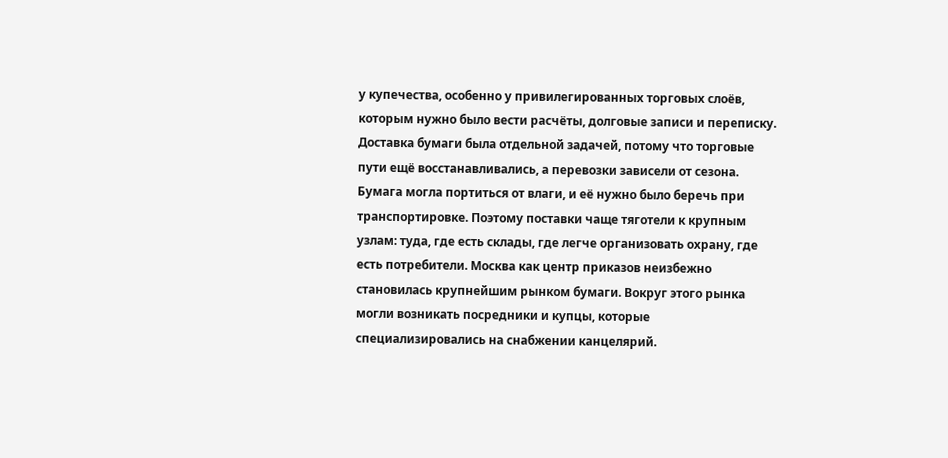у купечества, особенно у привилегированных торговых слоёв, которым нужно было вести расчёты, долговые записи и переписку.
Доставка бумаги была отдельной задачей, потому что торговые пути ещё восстанавливались, а перевозки зависели от сезона. Бумага могла портиться от влаги, и её нужно было беречь при транспортировке. Поэтому поставки чаще тяготели к крупным узлам: туда, где есть склады, где легче организовать охрану, где есть потребители. Москва как центр приказов неизбежно становилась крупнейшим рынком бумаги. Вокруг этого рынка могли возникать посредники и купцы, которые специализировались на снабжении канцелярий.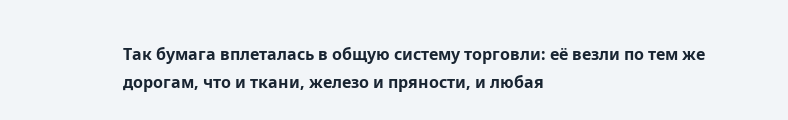Так бумага вплеталась в общую систему торговли: её везли по тем же дорогам, что и ткани, железо и пряности, и любая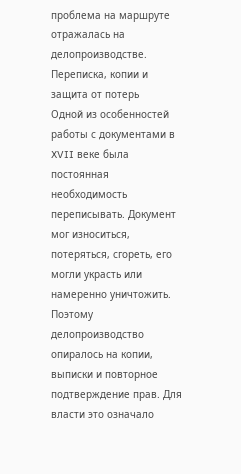проблема на маршруте отражалась на делопроизводстве.
Переписка, копии и защита от потерь
Одной из особенностей работы с документами в XVII веке была постоянная необходимость переписывать. Документ мог износиться, потеряться, сгореть, его могли украсть или намеренно уничтожить. Поэтому делопроизводство опиралось на копии, выписки и повторное подтверждение прав. Для власти это означало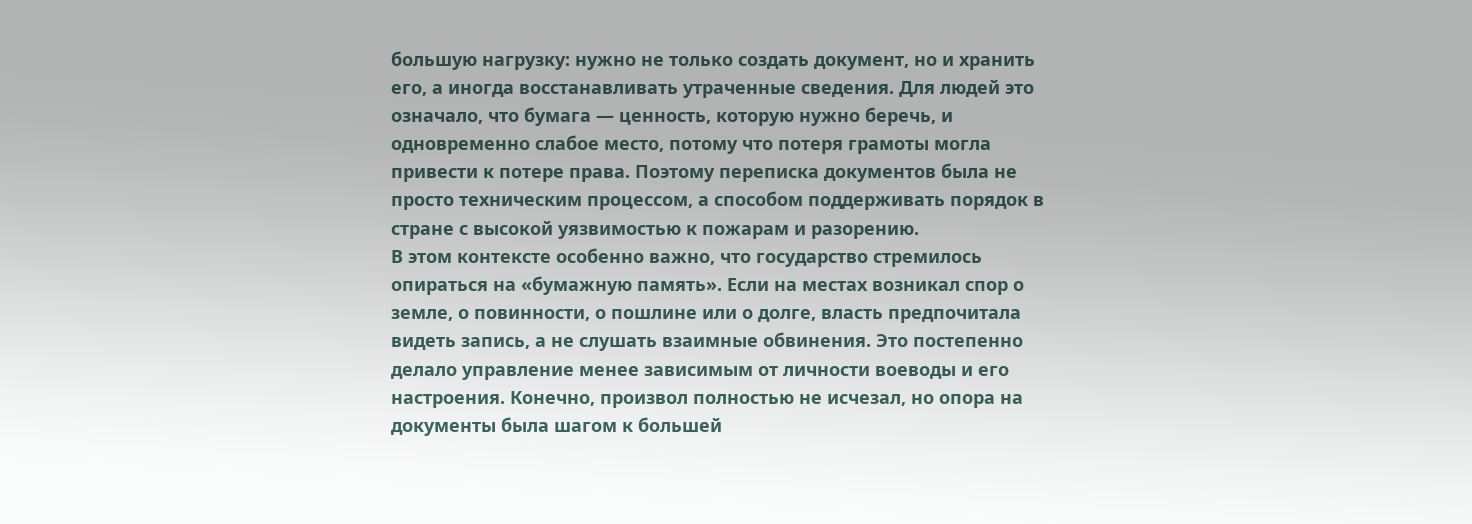большую нагрузку: нужно не только создать документ, но и хранить его, а иногда восстанавливать утраченные сведения. Для людей это означало, что бумага — ценность, которую нужно беречь, и одновременно слабое место, потому что потеря грамоты могла привести к потере права. Поэтому переписка документов была не просто техническим процессом, а способом поддерживать порядок в стране с высокой уязвимостью к пожарам и разорению.
В этом контексте особенно важно, что государство стремилось опираться на «бумажную память». Если на местах возникал спор о земле, о повинности, о пошлине или о долге, власть предпочитала видеть запись, а не слушать взаимные обвинения. Это постепенно делало управление менее зависимым от личности воеводы и его настроения. Конечно, произвол полностью не исчезал, но опора на документы была шагом к большей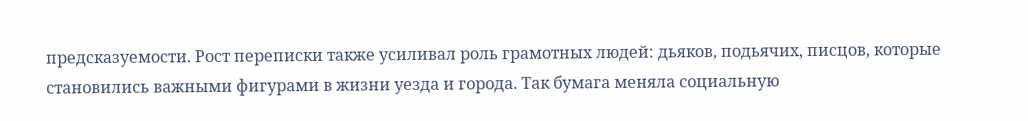предсказуемости. Рост переписки также усиливал роль грамотных людей: дьяков, подьячих, писцов, которые становились важными фигурами в жизни уезда и города. Так бумага меняла социальную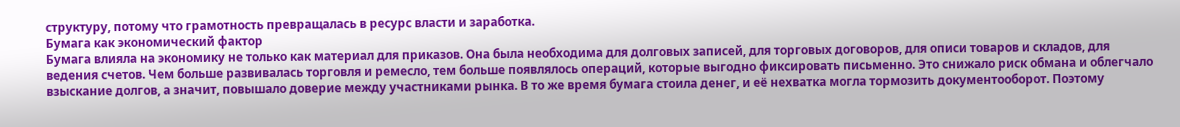структуру, потому что грамотность превращалась в ресурс власти и заработка.
Бумага как экономический фактор
Бумага влияла на экономику не только как материал для приказов. Она была необходима для долговых записей, для торговых договоров, для описи товаров и складов, для ведения счетов. Чем больше развивалась торговля и ремесло, тем больше появлялось операций, которые выгодно фиксировать письменно. Это снижало риск обмана и облегчало взыскание долгов, а значит, повышало доверие между участниками рынка. В то же время бумага стоила денег, и её нехватка могла тормозить документооборот. Поэтому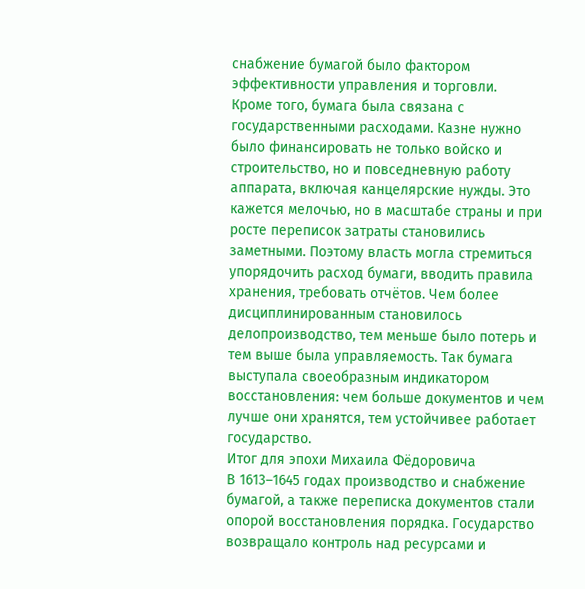снабжение бумагой было фактором эффективности управления и торговли.
Кроме того, бумага была связана с государственными расходами. Казне нужно было финансировать не только войско и строительство, но и повседневную работу аппарата, включая канцелярские нужды. Это кажется мелочью, но в масштабе страны и при росте переписок затраты становились заметными. Поэтому власть могла стремиться упорядочить расход бумаги, вводить правила хранения, требовать отчётов. Чем более дисциплинированным становилось делопроизводство, тем меньше было потерь и тем выше была управляемость. Так бумага выступала своеобразным индикатором восстановления: чем больше документов и чем лучше они хранятся, тем устойчивее работает государство.
Итог для эпохи Михаила Фёдоровича
В 1613–1645 годах производство и снабжение бумагой, а также переписка документов стали опорой восстановления порядка. Государство возвращало контроль над ресурсами и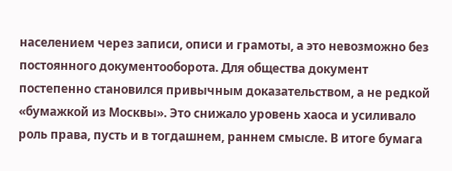населением через записи, описи и грамоты, а это невозможно без постоянного документооборота. Для общества документ постепенно становился привычным доказательством, а не редкой «бумажкой из Москвы». Это снижало уровень хаоса и усиливало роль права, пусть и в тогдашнем, раннем смысле. В итоге бумага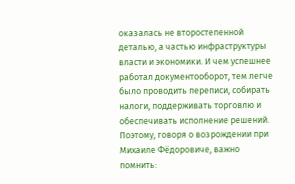оказалась не второстепенной деталью, а частью инфраструктуры власти и экономики. И чем успешнее работал документооборот, тем легче было проводить переписи, собирать налоги, поддерживать торговлю и обеспечивать исполнение решений. Поэтому, говоря о возрождении при Михаиле Фёдоровиче, важно помнить: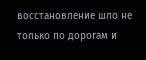восстановление шло не только по дорогам и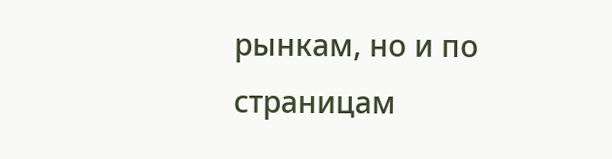рынкам, но и по страницам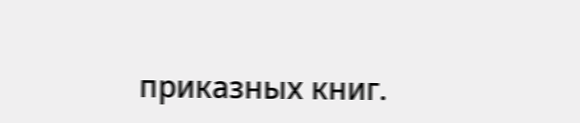приказных книг.